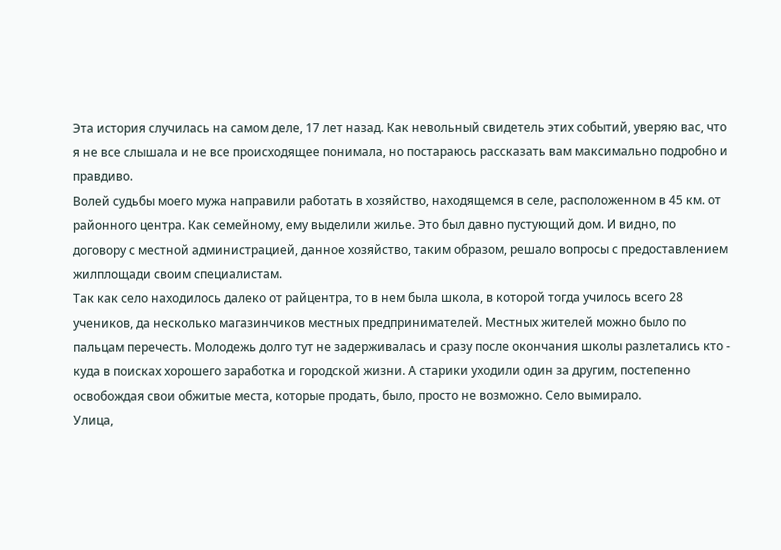Эта история случилась на самом деле, 17 лет назад. Как невольный свидетель этих событий, уверяю вас, что я не все слышала и не все происходящее понимала, но постараюсь рассказать вам максимально подробно и правдиво.
Волей судьбы моего мужа направили работать в хозяйство, находящемся в селе, расположенном в 45 км. от районного центра. Как семейному, ему выделили жилье. Это был давно пустующий дом. И видно, по договору с местной администрацией, данное хозяйство, таким образом, решало вопросы с предоставлением жилплощади своим специалистам.
Так как село находилось далеко от райцентра, то в нем была школа, в которой тогда училось всего 28 учеников, да несколько магазинчиков местных предпринимателей. Местных жителей можно было по пальцам перечесть. Молодежь долго тут не задерживалась и сразу после окончания школы разлетались кто - куда в поисках хорошего заработка и городской жизни. А старики уходили один за другим, постепенно освобождая свои обжитые места, которые продать, было, просто не возможно. Село вымирало.
Улица,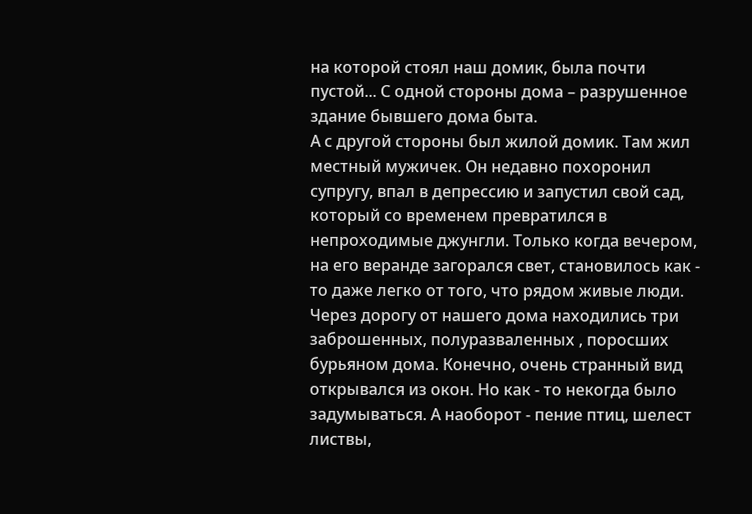на которой стоял наш домик, была почти пустой... С одной стороны дома – разрушенное здание бывшего дома быта.
А с другой стороны был жилой домик. Там жил местный мужичек. Он недавно похоронил супругу, впал в депрессию и запустил свой сад, который со временем превратился в непроходимые джунгли. Только когда вечером, на его веранде загорался свет, становилось как - то даже легко от того, что рядом живые люди. Через дорогу от нашего дома находились три заброшенных, полуразваленных , поросших бурьяном дома. Конечно, очень странный вид открывался из окон. Но как - то некогда было задумываться. А наоборот - пение птиц, шелест листвы,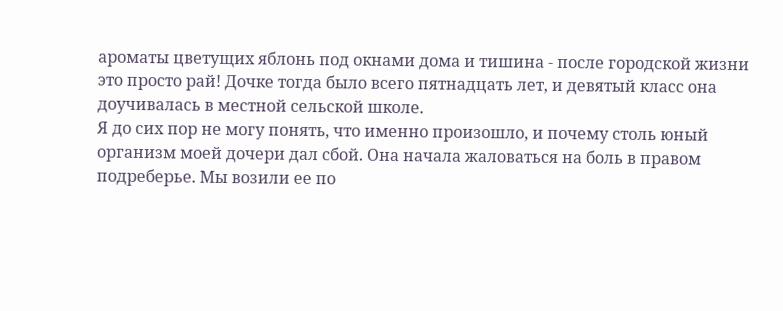ароматы цветущих яблонь под окнами дома и тишина - после городской жизни это просто рай! Дочке тогда было всего пятнадцать лет, и девятый класс она доучивалась в местной сельской школе.
Я до сих пор не могу понять, что именно произошло, и почему столь юный организм моей дочери дал сбой. Она начала жаловаться на боль в правом подреберье. Мы возили ее по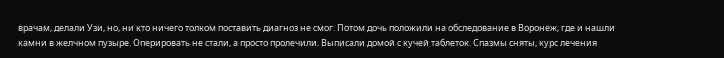врачам, делали Узи, но, ни кто ничего толком поставить диагноз не смог. Потом дочь положили на обследование в Воронеж, где и нашли камни в желчном пузыре. Оперировать не стали, а просто пролечили. Выписали домой с кучей таблеток. Спазмы сняты, курс лечения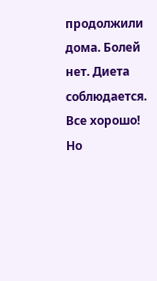продолжили дома. Болей нет. Диета соблюдается. Все хорошо!
Но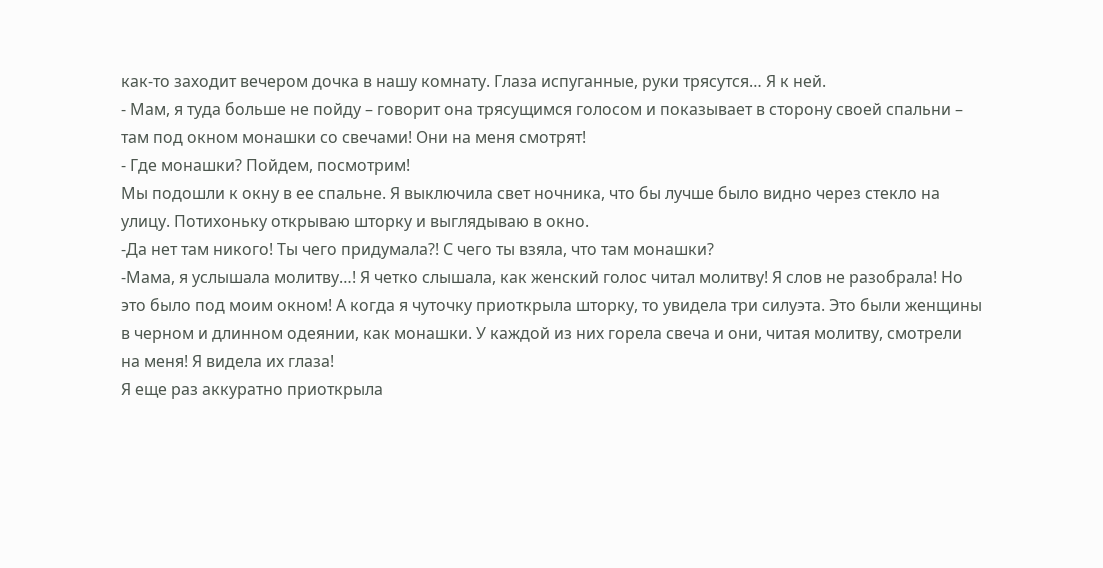как-то заходит вечером дочка в нашу комнату. Глаза испуганные, руки трясутся… Я к ней.
- Мам, я туда больше не пойду – говорит она трясущимся голосом и показывает в сторону своей спальни – там под окном монашки со свечами! Они на меня смотрят!
- Где монашки? Пойдем, посмотрим!
Мы подошли к окну в ее спальне. Я выключила свет ночника, что бы лучше было видно через стекло на улицу. Потихоньку открываю шторку и выглядываю в окно.
-Да нет там никого! Ты чего придумала?! С чего ты взяла, что там монашки?
-Мама, я услышала молитву…! Я четко слышала, как женский голос читал молитву! Я слов не разобрала! Но это было под моим окном! А когда я чуточку приоткрыла шторку, то увидела три силуэта. Это были женщины в черном и длинном одеянии, как монашки. У каждой из них горела свеча и они, читая молитву, смотрели на меня! Я видела их глаза!
Я еще раз аккуратно приоткрыла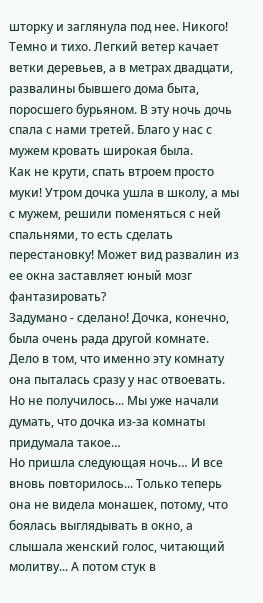шторку и заглянула под нее. Никого! Темно и тихо. Легкий ветер качает ветки деревьев, а в метрах двадцати, развалины бывшего дома быта, поросшего бурьяном. В эту ночь дочь спала с нами третей. Благо у нас с мужем кровать широкая была.
Как не крути, спать втроем просто муки! Утром дочка ушла в школу, а мы с мужем, решили поменяться с ней спальнями, то есть сделать перестановку! Может вид развалин из ее окна заставляет юный мозг фантазировать?
Задумано - сделано! Дочка, конечно, была очень рада другой комнате. Дело в том, что именно эту комнату она пыталась сразу у нас отвоевать. Но не получилось... Мы уже начали думать, что дочка из-за комнаты придумала такое…
Но пришла следующая ночь… И все вновь повторилось... Только теперь она не видела монашек, потому, что боялась выглядывать в окно, а слышала женский голос, читающий молитву... А потом стук в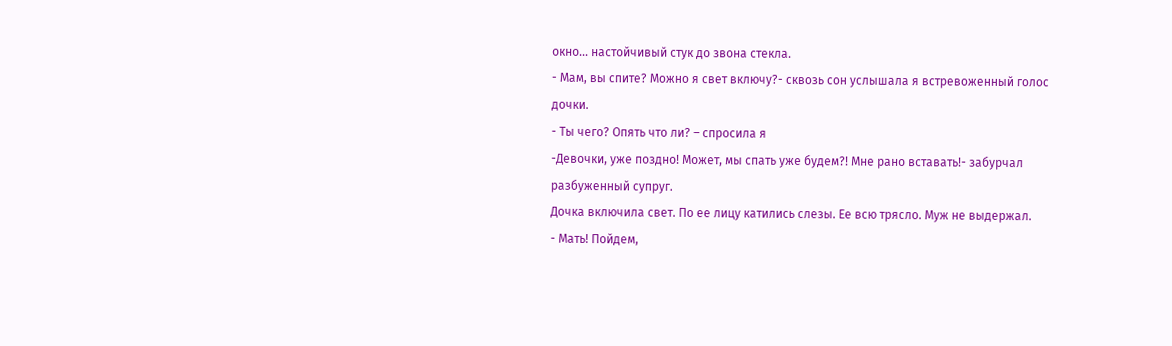окно... настойчивый стук до звона стекла.
- Мам, вы спите? Можно я свет включу?- сквозь сон услышала я встревоженный голос дочки.
- Ты чего? Опять что ли? – спросила я
-Девочки, уже поздно! Может, мы спать уже будем?! Мне рано вставать!- забурчал разбуженный супруг.
Дочка включила свет. По ее лицу катились слезы. Ее всю трясло. Муж не выдержал.
- Мать! Пойдем,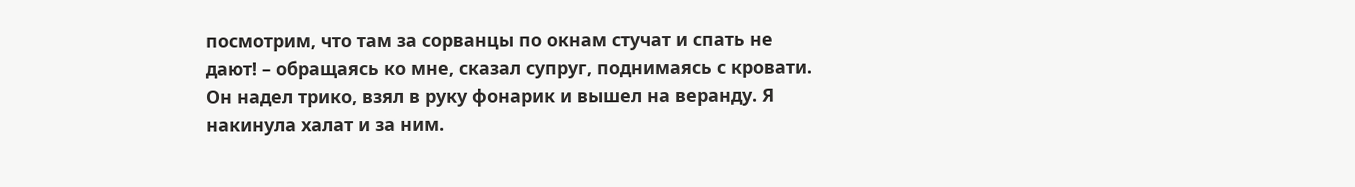посмотрим, что там за сорванцы по окнам стучат и спать не дают! – обращаясь ко мне, сказал супруг, поднимаясь с кровати. Он надел трико, взял в руку фонарик и вышел на веранду. Я накинула халат и за ним.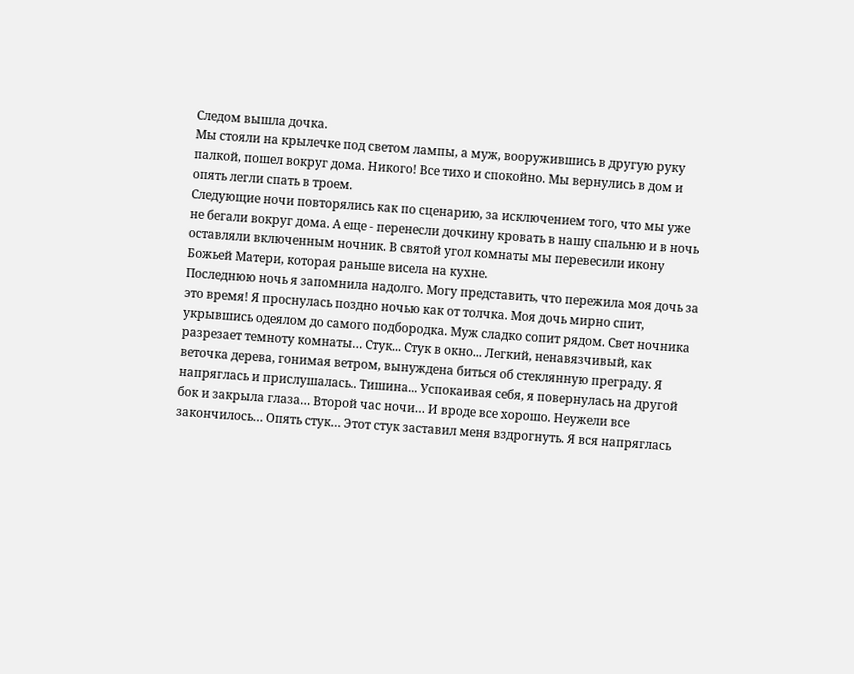Следом вышла дочка.
Мы стояли на крылечке под светом лампы, а муж, вооружившись в другую руку палкой, пошел вокруг дома. Никого! Все тихо и спокойно. Мы вернулись в дом и опять легли спать в троем.
Следующие ночи повторялись как по сценарию, за исключением того, что мы уже не бегали вокруг дома. А еще - перенесли дочкину кровать в нашу спальню и в ночь оставляли включенным ночник. В святой угол комнаты мы перевесили икону Божьей Матери, которая раньше висела на кухне.
Последнюю ночь я запомнила надолго. Могу представить, что пережила моя дочь за это время! Я проснулась поздно ночью как от толчка. Моя дочь мирно спит, укрывшись одеялом до самого подбородка. Муж сладко сопит рядом. Свет ночника разрезает темноту комнаты… Стук... Стук в окно... Легкий, ненавязчивый, как веточка дерева, гонимая ветром, вынуждена биться об стеклянную преграду. Я напряглась и прислушалась.. Тишина... Успокаивая себя, я повернулась на другой бок и закрыла глаза… Второй час ночи… И вроде все хорошо. Неужели все закончилось… Опять стук… Этот стук заставил меня вздрогнуть. Я вся напряглась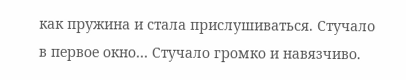как пружина и стала прислушиваться. Стучало в первое окно… Стучало громко и навязчиво.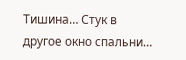Тишина… Стук в другое окно спальни…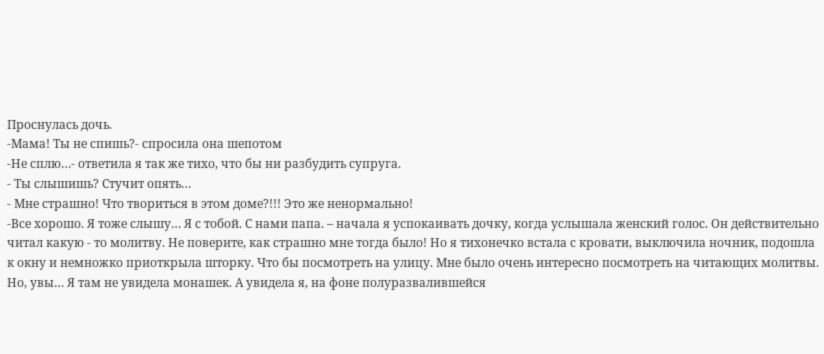Проснулась дочь.
-Мама! Ты не спишь?- спросила она шепотом
-Не сплю…- ответила я так же тихо, что бы ни разбудить супруга.
- Ты слышишь? Стучит опять…
- Мне страшно! Что твориться в этом доме?!!! Это же ненормально!
-Все хорошо. Я тоже слышу… Я с тобой. С нами папа. – начала я успокаивать дочку, когда услышала женский голос. Он действительно читал какую - то молитву. Не поверите, как страшно мне тогда было! Но я тихонечко встала с кровати, выключила ночник, подошла к окну и немножко приоткрыла шторку. Что бы посмотреть на улицу. Мне было очень интересно посмотреть на читающих молитвы. Но, увы… Я там не увидела монашек. А увидела я, на фоне полуразвалившейся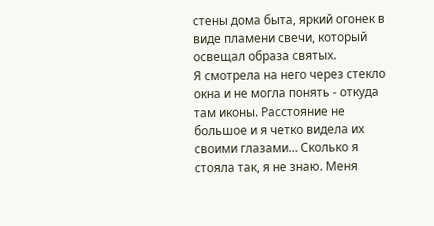стены дома быта, яркий огонек в виде пламени свечи, который освещал образа святых.
Я смотрела на него через стекло окна и не могла понять - откуда там иконы. Расстояние не большое и я четко видела их своими глазами… Сколько я стояла так, я не знаю. Меня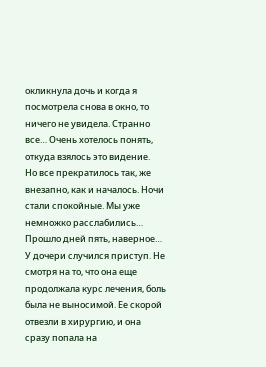окликнула дочь и когда я посмотрела снова в окно, то ничего не увидела. Странно все… Очень хотелось понять, откуда взялось это видение.
Но все прекратилось так, же внезапно, как и началось. Ночи стали спокойные. Мы уже немножко расслабились… Прошло дней пять, наверное… У дочери случился приступ. Не смотря на то, что она еще продолжала курс лечения, боль была не выносимой. Ее скорой отвезли в хирургию, и она сразу попала на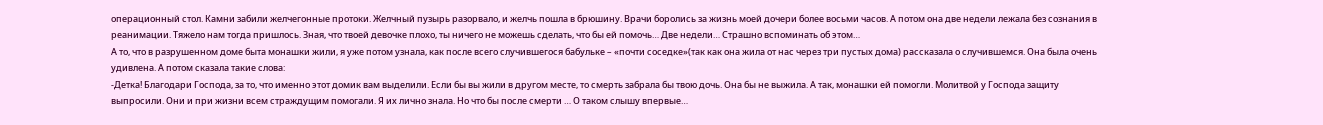операционный стол. Камни забили желчегонные протоки. Желчный пузырь разорвало, и желчь пошла в брюшину. Врачи боролись за жизнь моей дочери более восьми часов. А потом она две недели лежала без сознания в реанимации. Тяжело нам тогда пришлось. Зная, что твоей девочке плохо, ты ничего не можешь сделать, что бы ей помочь… Две недели… Страшно вспоминать об этом…
А то, что в разрушенном доме быта монашки жили, я уже потом узнала, как после всего случившегося бабульке – «почти соседке»(так как она жила от нас через три пустых дома) рассказала о случившемся. Она была очень удивлена. А потом сказала такие слова:
-Детка! Благодари Господа, за то, что именно этот домик вам выделили. Если бы вы жили в другом месте, то смерть забрала бы твою дочь. Она бы не выжила. А так, монашки ей помогли. Молитвой у Господа защиту выпросили. Они и при жизни всем страждущим помогали. Я их лично знала. Но что бы после смерти … О таком слышу впервые…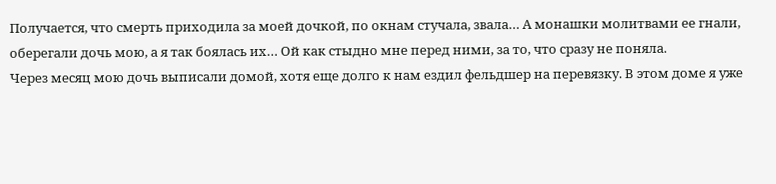Получается, что смерть приходила за моей дочкой, по окнам стучала, звала… А монашки молитвами ее гнали, оберегали дочь мою, а я так боялась их… Ой как стыдно мне перед ними, за то, что сразу не поняла.
Через месяц мою дочь выписали домой, хотя еще долго к нам ездил фельдшер на перевязку. В этом доме я уже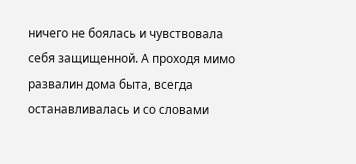ничего не боялась и чувствовала себя защищенной. А проходя мимо развалин дома быта, всегда останавливалась и со словами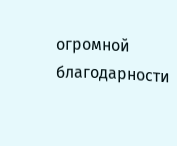огромной благодарности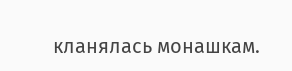кланялась монашкам.